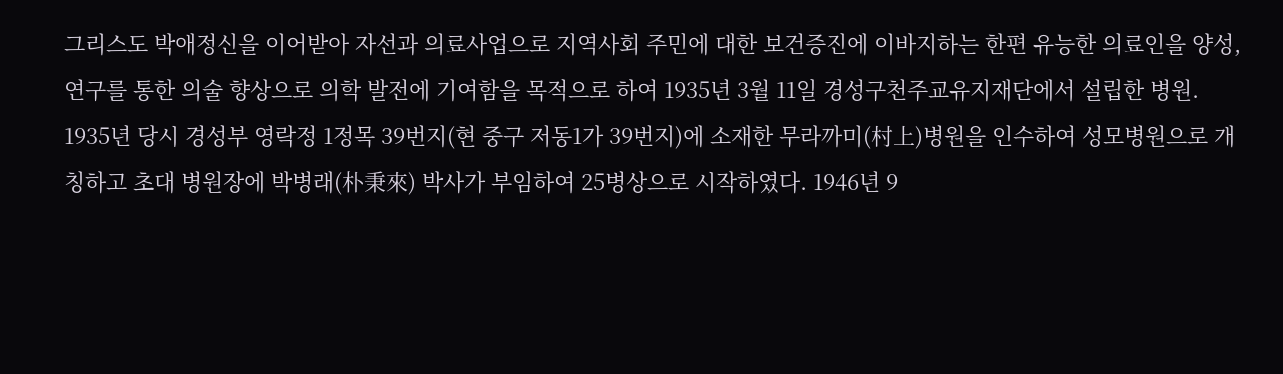그리스도 박애정신을 이어받아 자선과 의료사업으로 지역사회 주민에 대한 보건증진에 이바지하는 한편 유능한 의료인을 양성, 연구를 통한 의술 향상으로 의학 발전에 기여함을 목적으로 하여 1935년 3월 11일 경성구천주교유지재단에서 설립한 병원. 1935년 당시 경성부 영락정 1정목 39번지(현 중구 저동1가 39번지)에 소재한 무라까미(村上)병원을 인수하여 성모병원으로 개칭하고 초대 병원장에 박병래(朴秉來) 박사가 부임하여 25병상으로 시작하였다. 1946년 9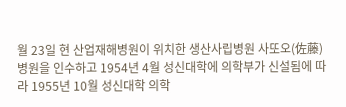월 23일 현 산업재해병원이 위치한 생산사립병원 사또오(佐藤)병원을 인수하고 1954년 4월 성신대학에 의학부가 신설됨에 따라 1955년 10월 성신대학 의학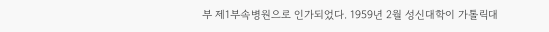부 제1부속병원으로 인가되었다. 1959년 2월 성신대학이 가톨릭대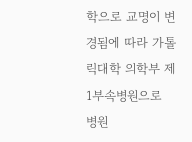학으로 교명이 변경됨에 따라 가톨릭대학 의학부 제1부속병원으로 병원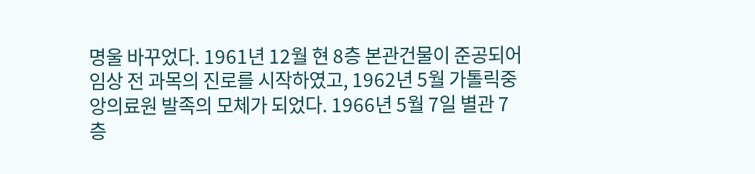명울 바꾸었다. 1961년 12월 현 8층 본관건물이 준공되어 임상 전 과목의 진로를 시작하였고, 1962년 5월 가톨릭중앙의료원 발족의 모체가 되었다. 1966년 5월 7일 별관 7층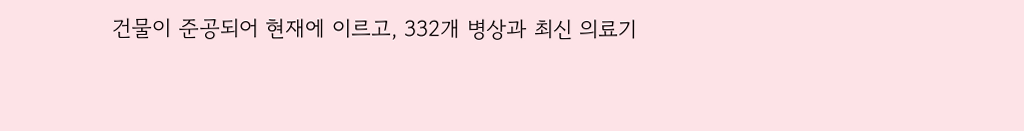건물이 준공되어 현재에 이르고, 332개 병상과 최신 의료기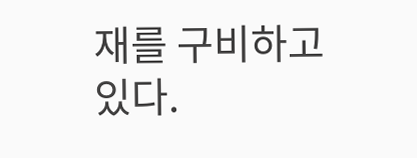재를 구비하고 있다.